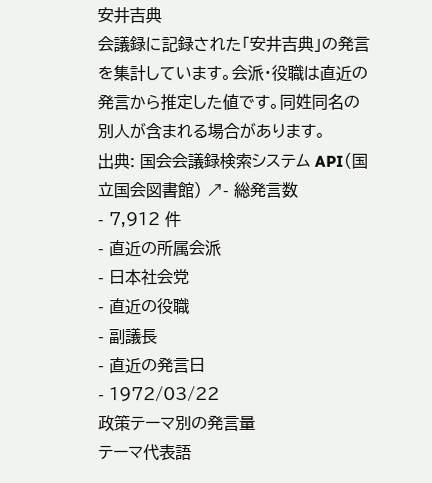安井吉典
会議録に記録された「安井吉典」の発言を集計しています。会派・役職は直近の発言から推定した値です。同姓同名の別人が含まれる場合があります。
出典: 国会会議録検索システム API(国立国会図書館) ↗- 総発言数
- 7,912 件
- 直近の所属会派
- 日本社会党
- 直近の役職
- 副議長
- 直近の発言日
- 1972/03/22
政策テーマ別の発言量
テーマ代表語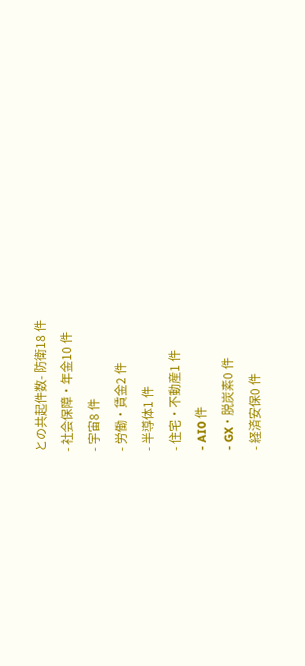との共起件数- 防衛18 件
- 社会保障・年金10 件
- 宇宙8 件
- 労働・賃金2 件
- 半導体1 件
- 住宅・不動産1 件
- AI0 件
- GX・脱炭素0 件
- 経済安保0 件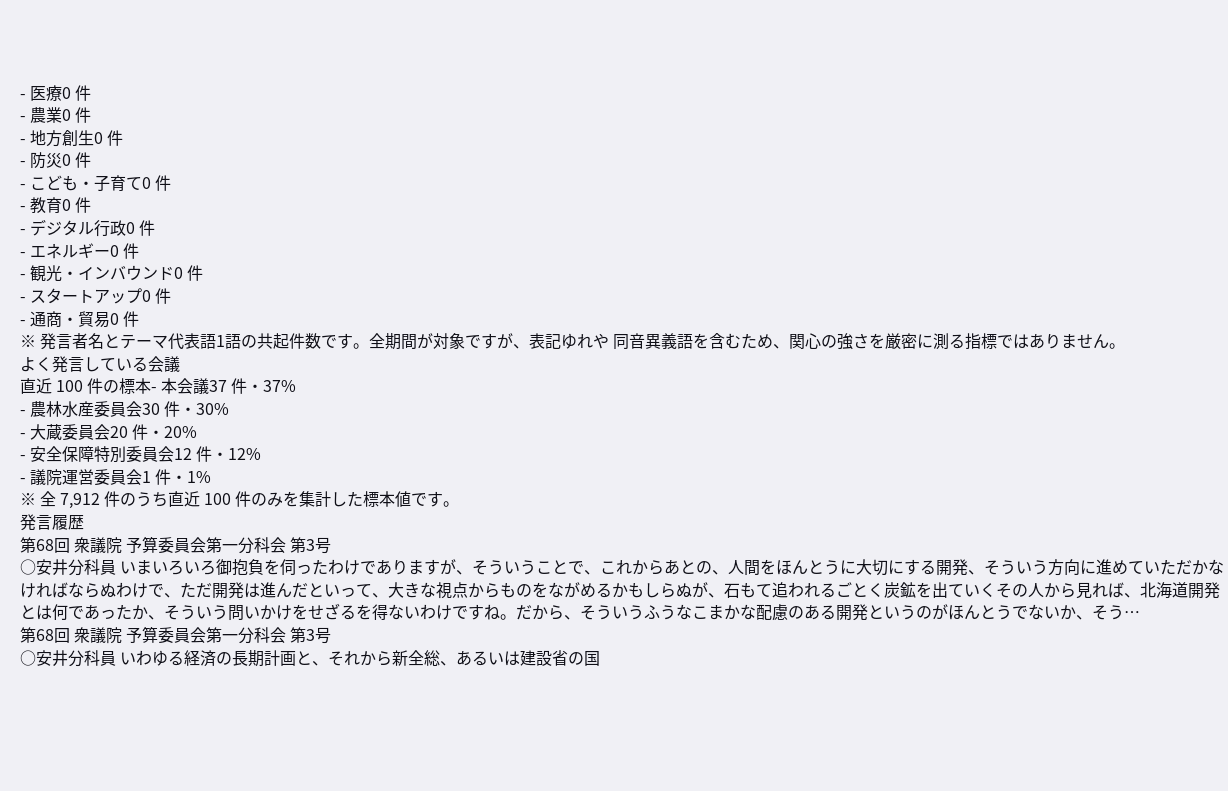- 医療0 件
- 農業0 件
- 地方創生0 件
- 防災0 件
- こども・子育て0 件
- 教育0 件
- デジタル行政0 件
- エネルギー0 件
- 観光・インバウンド0 件
- スタートアップ0 件
- 通商・貿易0 件
※ 発言者名とテーマ代表語1語の共起件数です。全期間が対象ですが、表記ゆれや 同音異義語を含むため、関心の強さを厳密に測る指標ではありません。
よく発言している会議
直近 100 件の標本- 本会議37 件・37%
- 農林水産委員会30 件・30%
- 大蔵委員会20 件・20%
- 安全保障特別委員会12 件・12%
- 議院運営委員会1 件・1%
※ 全 7,912 件のうち直近 100 件のみを集計した標本値です。
発言履歴
第68回 衆議院 予算委員会第一分科会 第3号
○安井分科員 いまいろいろ御抱負を伺ったわけでありますが、そういうことで、これからあとの、人間をほんとうに大切にする開発、そういう方向に進めていただかなければならぬわけで、ただ開発は進んだといって、大きな視点からものをながめるかもしらぬが、石もて追われるごとく炭鉱を出ていくその人から見れば、北海道開発とは何であったか、そういう問いかけをせざるを得ないわけですね。だから、そういうふうなこまかな配慮のある開発というのがほんとうでないか、そう…
第68回 衆議院 予算委員会第一分科会 第3号
○安井分科員 いわゆる経済の長期計画と、それから新全総、あるいは建設省の国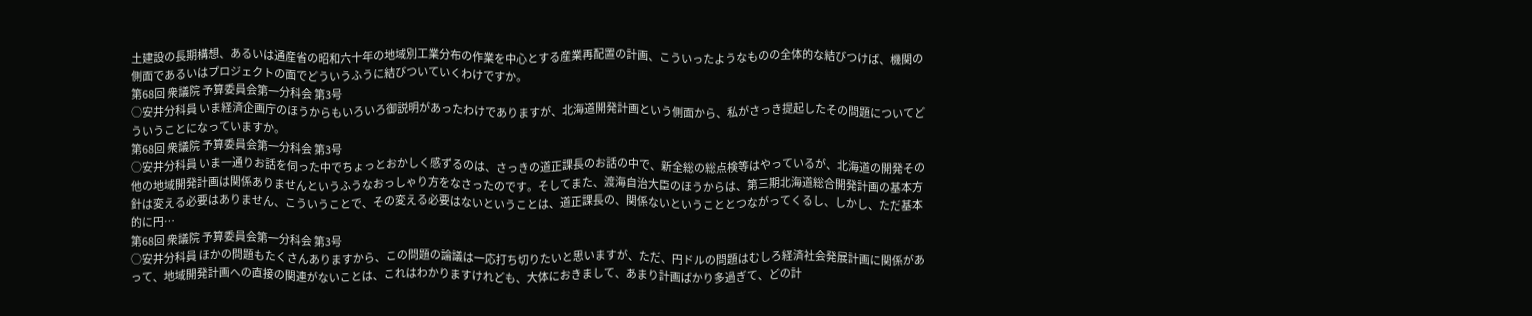土建設の長期構想、あるいは通産省の昭和六十年の地域別工業分布の作業を中心とする産業再配置の計画、こういったようなものの全体的な結びつけば、機関の側面であるいはプロジェクトの面でどういうふうに結びついていくわけですか。
第68回 衆議院 予算委員会第一分科会 第3号
○安井分科員 いま経済企画庁のほうからもいろいろ御説明があったわけでありますが、北海道開発計画という側面から、私がさっき提起したその問題についてどういうことになっていますか。
第68回 衆議院 予算委員会第一分科会 第3号
○安井分科員 いま一通りお話を伺った中でちょっとおかしく感ずるのは、さっきの道正課長のお話の中で、新全総の総点検等はやっているが、北海道の開発その他の地域開発計画は関係ありませんというふうなおっしゃり方をなさったのです。そしてまた、渡海自治大臣のほうからは、第三期北海道総合開発計画の基本方針は変える必要はありません、こういうことで、その変える必要はないということは、道正課長の、関係ないということとつながってくるし、しかし、ただ基本的に円…
第68回 衆議院 予算委員会第一分科会 第3号
○安井分科員 ほかの問題もたくさんありますから、この問題の論議は一応打ち切りたいと思いますが、ただ、円ドルの問題はむしろ経済社会発展計画に関係があって、地域開発計画への直接の関連がないことは、これはわかりますけれども、大体におきまして、あまり計画ばかり多過ぎて、どの計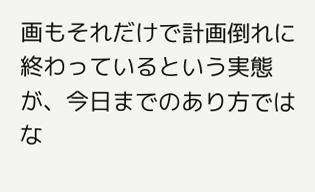画もそれだけで計画倒れに終わっているという実態が、今日までのあり方ではな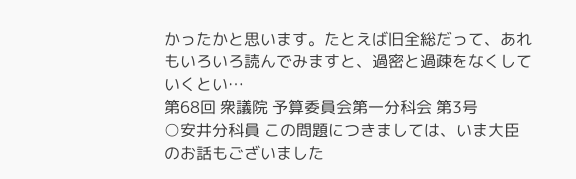かったかと思います。たとえば旧全総だって、あれもいろいろ読んでみますと、過密と過疎をなくしていくとい…
第68回 衆議院 予算委員会第一分科会 第3号
○安井分科員 この問題につきましては、いま大臣のお話もございました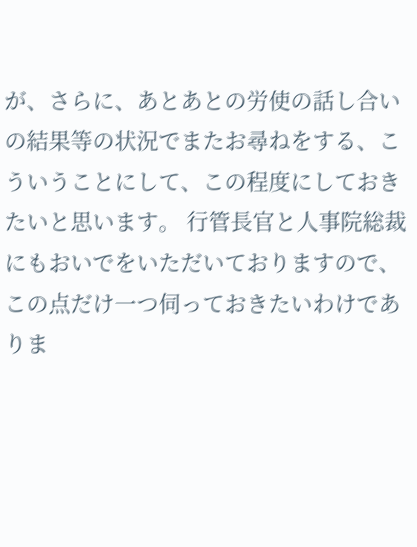が、さらに、あとあとの労使の話し合いの結果等の状況でまたお尋ねをする、こういうことにして、この程度にしておきたいと思います。 行管長官と人事院総裁にもおいでをいただいておりますので、この点だけ一つ伺っておきたいわけでありま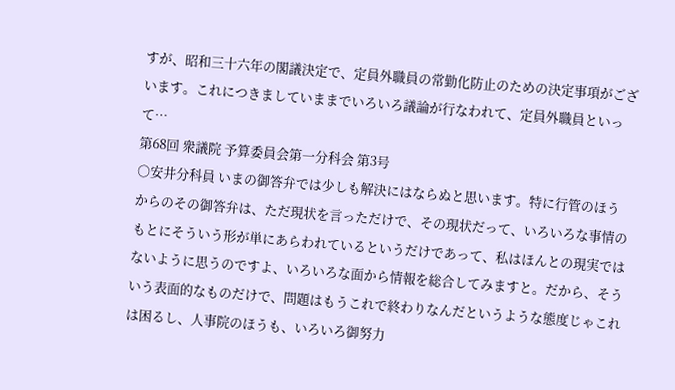すが、昭和三十六年の閣議決定で、定員外職員の常勤化防止のための決定事項がございます。これにつきましていままでいろいろ議論が行なわれて、定員外職員といって…
第68回 衆議院 予算委員会第一分科会 第3号
○安井分科員 いまの御答弁では少しも解決にはならぬと思います。特に行管のほうからのその御答弁は、ただ現状を言っただけで、その現状だって、いろいろな事情のもとにそういう形が単にあらわれているというだけであって、私はほんとの現実ではないように思うのですよ、いろいろな面から情報を総合してみますと。だから、そういう表面的なものだけで、問題はもうこれで終わりなんだというような態度じゃこれは困るし、人事院のほうも、いろいろ御努力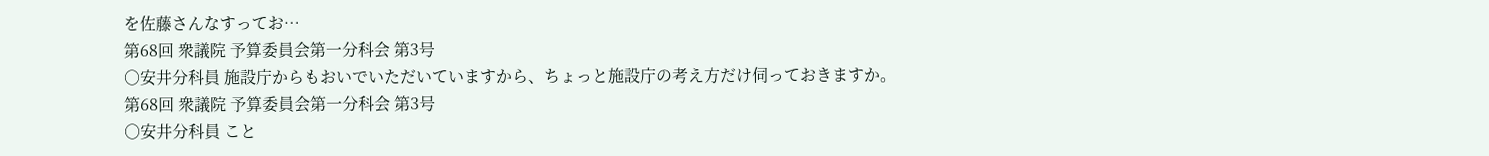を佐藤さんなすってお…
第68回 衆議院 予算委員会第一分科会 第3号
○安井分科員 施設庁からもおいでいただいていますから、ちょっと施設庁の考え方だけ伺っておきますか。
第68回 衆議院 予算委員会第一分科会 第3号
○安井分科員 こと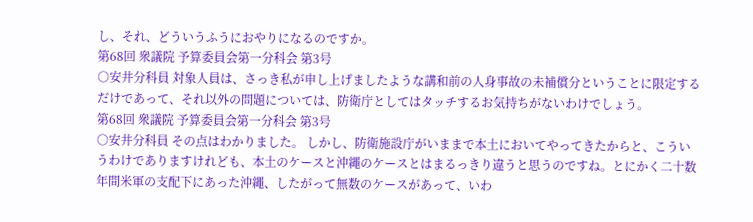し、それ、どういうふうにおやりになるのですか。
第68回 衆議院 予算委員会第一分科会 第3号
○安井分科員 対象人員は、さっき私が申し上げましたような講和前の人身事故の未補償分ということに限定するだけであって、それ以外の問題については、防衛庁としてはタッチするお気持ちがないわけでしょう。
第68回 衆議院 予算委員会第一分科会 第3号
○安井分科員 その点はわかりました。 しかし、防衛施設庁がいままで本土においてやってきたからと、こういうわけでありますけれども、本土のケースと沖繩のケースとはまるっきり違うと思うのですね。とにかく二十数年間米軍の支配下にあった沖繩、したがって無数のケースがあって、いわ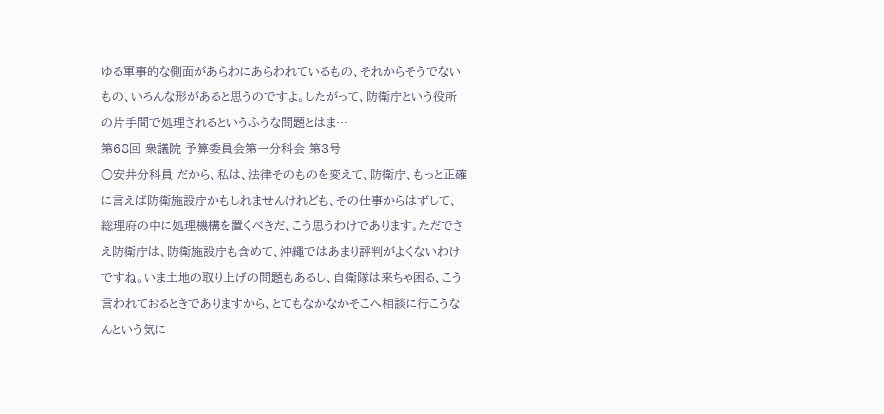ゆる軍事的な側面があらわにあらわれているもの、それからそうでないもの、いろんな形があると思うのですよ。したがって、防衛庁という役所の片手間で処理されるというふうな問題とはま…
第68回 衆議院 予算委員会第一分科会 第3号
○安井分科員 だから、私は、法律そのものを変えて、防衛庁、もっと正確に言えば防衛施設庁かもしれませんけれども、その仕事からはずして、総理府の中に処理機構を置くべきだ、こう思うわけであります。ただでさえ防衛庁は、防衛施設庁も含めて、沖繩ではあまり評判がよくないわけですね。いま土地の取り上げの問題もあるし、自衛隊は来ちゃ困る、こう言われておるときでありますから、とてもなかなかそこへ相談に行こうなんという気に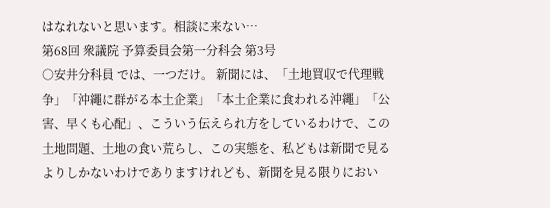はなれないと思います。相談に来ない…
第68回 衆議院 予算委員会第一分科会 第3号
○安井分科員 では、一つだけ。 新聞には、「土地買収で代理戦争」「沖繩に群がる本土企業」「本土企業に食われる沖繩」「公害、早くも心配」、こういう伝えられ方をしているわけで、この土地問題、土地の食い荒らし、この実態を、私どもは新聞で見るよりしかないわけでありますけれども、新聞を見る限りにおい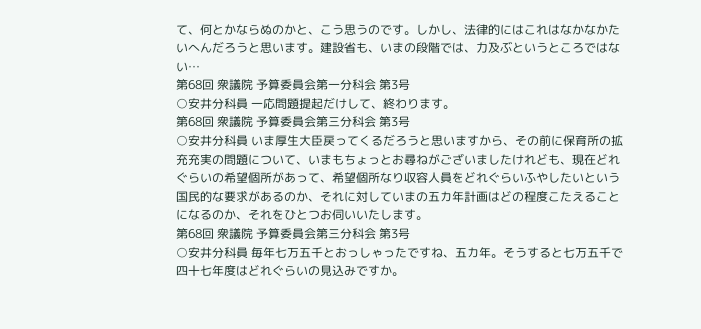て、何とかならぬのかと、こう思うのです。しかし、法律的にはこれはなかなかたいへんだろうと思います。建設省も、いまの段階では、力及ぶというところではない…
第68回 衆議院 予算委員会第一分科会 第3号
○安井分科員 一応問題提起だけして、終わります。
第68回 衆議院 予算委員会第三分科会 第3号
○安井分科員 いま厚生大臣戻ってくるだろうと思いますから、その前に保育所の拡充充実の問題について、いまもちょっとお尋ねがございましたけれども、現在どれぐらいの希望個所があって、希望個所なり収容人員をどれぐらいふやしたいという国民的な要求があるのか、それに対していまの五カ年計画はどの程度こたえることになるのか、それをひとつお伺いいたします。
第68回 衆議院 予算委員会第三分科会 第3号
○安井分科員 毎年七万五千とおっしゃったですね、五カ年。そうすると七万五千で四十七年度はどれぐらいの見込みですか。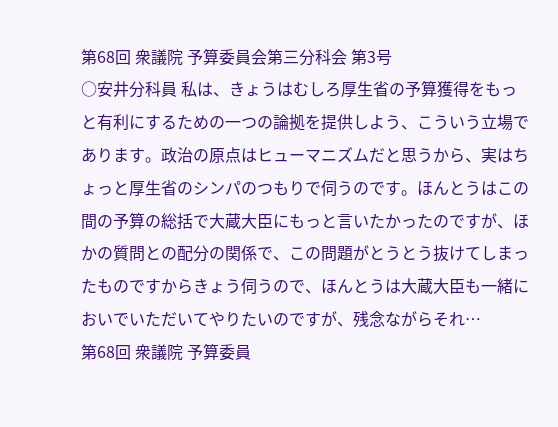第68回 衆議院 予算委員会第三分科会 第3号
○安井分科員 私は、きょうはむしろ厚生省の予算獲得をもっと有利にするための一つの論拠を提供しよう、こういう立場であります。政治の原点はヒューマニズムだと思うから、実はちょっと厚生省のシンパのつもりで伺うのです。ほんとうはこの間の予算の総括で大蔵大臣にもっと言いたかったのですが、ほかの質問との配分の関係で、この問題がとうとう抜けてしまったものですからきょう伺うので、ほんとうは大蔵大臣も一緒においでいただいてやりたいのですが、残念ながらそれ…
第68回 衆議院 予算委員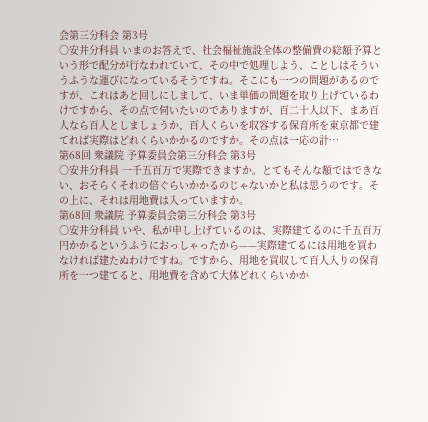会第三分科会 第3号
○安井分科員 いまのお答えで、社会福祉施設全体の整備費の総額予算という形で配分が行なわれていて、その中で処理しよう、ことしはそういうふうな運びになっているそうですね。そこにも一つの問題があるのですが、これはあと回しにしまして、いま単価の問題を取り上げているわけですから、その点で伺いたいのでありますが、百二十人以下、まあ百人なら百人としましょうか、百人くらいを収容する保育所を東京都で建てれば実際はどれくらいかかるのですか。その点は一応の計…
第68回 衆議院 予算委員会第三分科会 第3号
○安井分科員 一千五百万で実際できますか。とてもそんな額ではできない、おそらくそれの倍ぐらいかかるのじゃないかと私は思うのです。その上に、それは用地費は入っていますか。
第68回 衆議院 予算委員会第三分科会 第3号
○安井分科員 いや、私が申し上げているのは、実際建てるのに千五百万円かかるというふうにおっしゃったから——実際建てるには用地を買わなければ建たぬわけですね。ですから、用地を買収して百人入りの保育所を一つ建てると、用地費を含めて大体どれくらいかか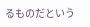るものだという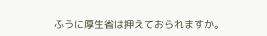ふうに厚生省は押えておられますか。